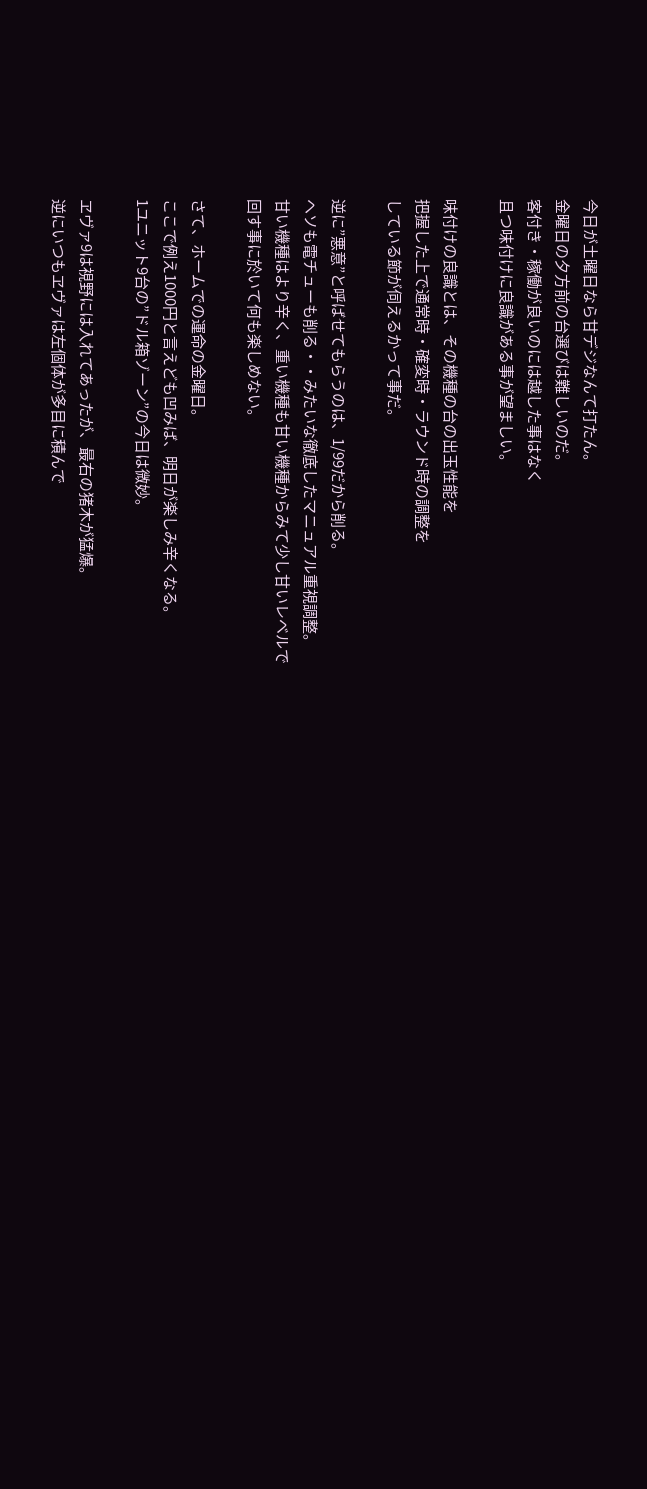今日が土曜日なら甘デジなんて打たん。
金曜日の夕方前の台選びは難しいのだ。
客付き・稼働が良いのには越した事はなく
且つ味付けに良識がある事が望ましい。

味付けの良識とは、その機種の台の出玉性能を
把握した上で通常時・確変時・ラウンド時の調整を
している節が伺えるかって事だ。

逆に”悪意”と呼ばせてもらうのは、1/99だから削る。
ヘソも電チューも削る・・みたいな徹底したマニュアル重視調整。
甘い機種はより辛く、重い機種も甘い機種からみて少し甘いレベルで
回す事に於いて何も楽しめない。

さて、ホームでの運命の金曜日。
ここで例え1000円と言えども凹みば、明日が楽しみ辛くなる。
1ユニット9台の”ドル箱ゾーン”の今日は微妙。

ヱヴァ9は視野には入れてあったが、最右の猪木が猛爆。
逆にいつもヱヴァは左個体が多目に積んで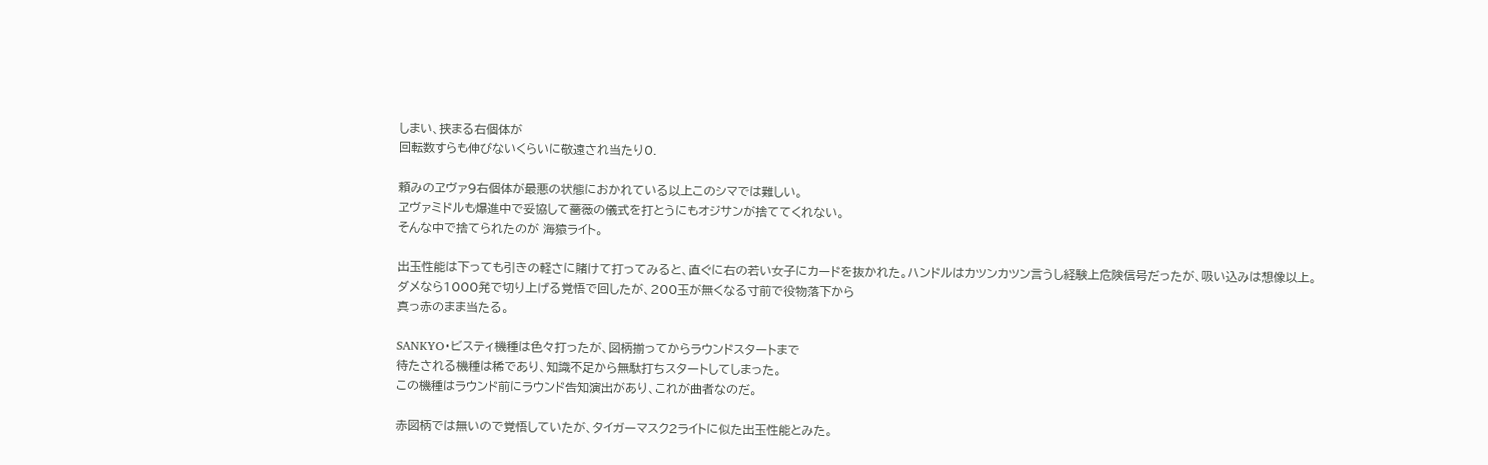しまい、挟まる右個体が
回転数すらも伸びないくらいに敬遠され当たり0.

頼みのヱヴァ9右個体が最悪の状態におかれている以上このシマでは難しい。
ヱヴァミドルも爆進中で妥協して薔薇の儀式を打とうにもオジサンが捨ててくれない。
そんな中で捨てられたのが 海猿ライト。

出玉性能は下っても引きの軽さに賭けて打ってみると、直ぐに右の若い女子にカードを抜かれた。ハンドルはカツンカツン言うし経験上危険信号だったが、吸い込みは想像以上。
ダメなら1000発で切り上げる覚悟で回したが、200玉が無くなる寸前で役物落下から
真っ赤のまま当たる。

SANKYO・ビスティ機種は色々打ったが、図柄揃ってからラウンドスタートまで
待たされる機種は稀であり、知識不足から無駄打ちスタートしてしまった。
この機種はラウンド前にラウンド告知演出があり、これが曲者なのだ。

赤図柄では無いので覚悟していたが、タイガーマスク2ライトに似た出玉性能とみた。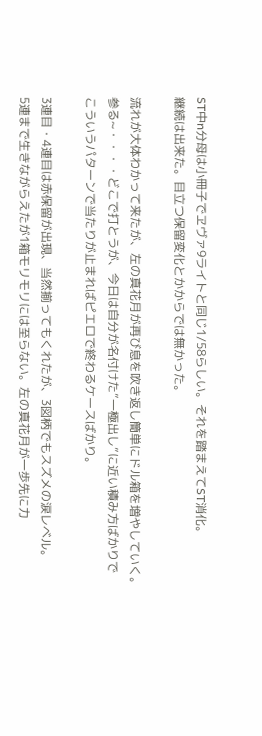ST中n分母は小冊子でヱヴァ9ライトと同じ1/58らしい。それを踏まえてST消化。
継続は出来た。目立つ保留変化とかからでは無かった。

流れが大体わかって来たが、左の真花月が再び息を吹き返し簡単にドル箱を増やしていく。
参る~・・・・どこで打とうが、今日は自分が名付けた”一極出し”に近い積み方ばかりで
こういうパターンで当たりが止まればピエロで終わるケースばかり。

3連目・4連目は赤保留が出現、当然揃ってもくれたが、3図柄でもスズメの涙レベル。
5連まで生きながらえたが1箱モリモリには至らない。左の真花月が一歩先に力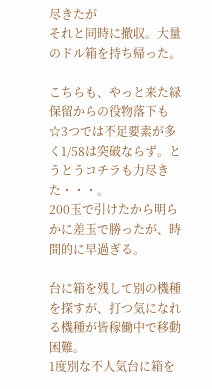尽きたが
それと同時に撤収。大量のドル箱を持ち帰った。

こちらも、やっと来た緑保留からの役物落下も☆3つでは不足要素が多く1/58は突破ならず。とうとうコチラも力尽きた・・・。
200玉で引けたから明らかに差玉で勝ったが、時間的に早過ぎる。

台に箱を残して別の機種を探すが、打つ気になれる機種が皆稼働中で移動困難。
1度別な不人気台に箱を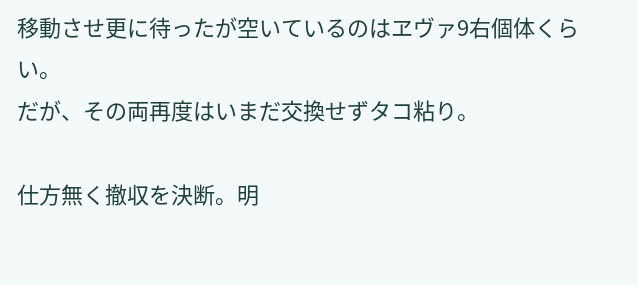移動させ更に待ったが空いているのはヱヴァ9右個体くらい。
だが、その両再度はいまだ交換せずタコ粘り。

仕方無く撤収を決断。明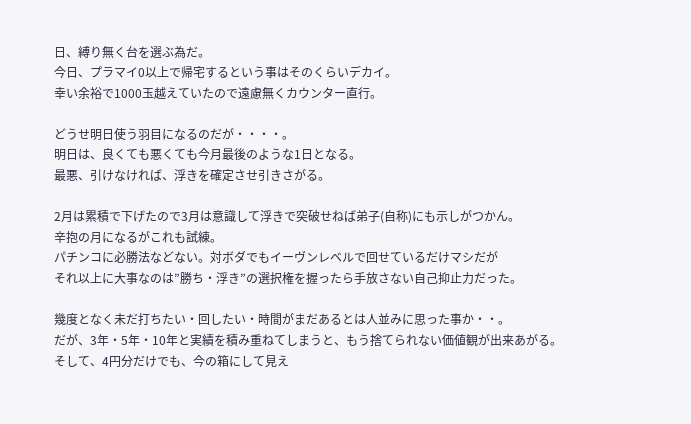日、縛り無く台を選ぶ為だ。
今日、プラマイ0以上で帰宅するという事はそのくらいデカイ。
幸い余裕で1000玉越えていたので遠慮無くカウンター直行。

どうせ明日使う羽目になるのだが・・・・。
明日は、良くても悪くても今月最後のような1日となる。
最悪、引けなければ、浮きを確定させ引きさがる。

2月は累積で下げたので3月は意識して浮きで突破せねば弟子(自称)にも示しがつかん。
辛抱の月になるがこれも試練。
パチンコに必勝法などない。対ボダでもイーヴンレベルで回せているだけマシだが
それ以上に大事なのは”勝ち・浮き”の選択権を握ったら手放さない自己抑止力だった。

幾度となく未だ打ちたい・回したい・時間がまだあるとは人並みに思った事か・・。
だが、3年・5年・10年と実績を積み重ねてしまうと、もう捨てられない価値観が出来あがる。
そして、4円分だけでも、今の箱にして見え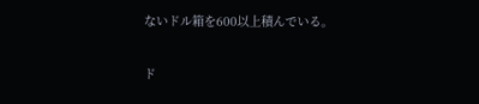ないドル箱を600以上積んでいる。

ド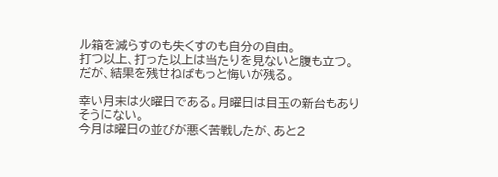ル箱を減らすのも失くすのも自分の自由。
打つ以上、打った以上は当たりを見ないと腹も立つ。
だが、結果を残せねばもっと悔いが残る。

幸い月末は火曜日である。月曜日は目玉の新台もありそうにない。
今月は曜日の並びが悪く苦戦したが、あと2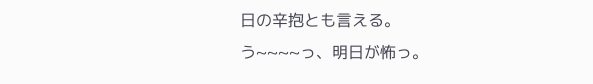日の辛抱とも言える。
う~~~~っ、明日が怖っ。